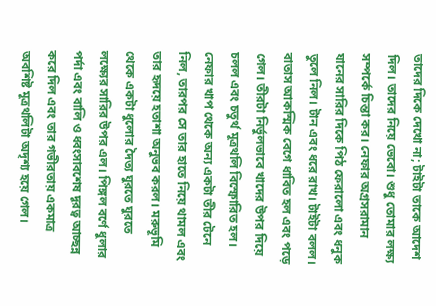তাদের দিকে দেখো না; টাইটা তাকে আদেশ দিল। তাদের নিয়ে ভেবো। শুধু তোমার লক্ষ্য সম্পর্কে চিন্তা কর। নেফার অগ্রসরামান যানের সারির দিকে পিঠ ফেরালো এবং ধনুক তুলে নিল। টান এবং ধরে রাখ। টাইটা বলল। বাতাস আকস্মিক বেগে ধাবিত হল এবং পড়ে গেল। তীরটা নির্ভুলভাবে খাদের উপর দিয়ে চলল এবং চতুর্থ মূত্রথলি বিস্ফোরিত হল।
নেফার খাপ থেকে অন্য একটা তীর টেনে নিল, তারপর সে তার হাতে নিয়ে থামল এবং তার হৃদয়ে হতাশা অনুভব করল। মরুভূমি থেকে একটা ধুলোর দৈত্য ঘুরতে ঘুরতে লক্ষ্যের সারির উপর এল। পিঙ্গল বর্ণে ধুলার পর্দা এবং বালি ও ধ্বংসাবশেষ দূরত্ব আচ্ছন্ন করে দিল এবং তার গভীরতায় একমাত্র অবশিষ্ট মূত্রথলিটা অদৃশ্য হয়ে গেল।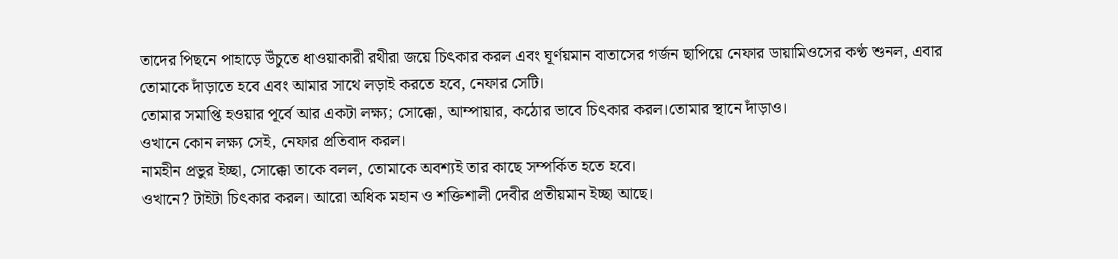তাদের পিছনে পাহাড়ে উঁচুতে ধাওয়াকারী রথীরা জয়ে চিৎকার করল এবং ঘূর্ণয়মান বাতাসের গর্জন ছাপিয়ে নেফার ডায়ামিওসের কণ্ঠ শুনল, এবার তোমাকে দাঁড়াতে হবে এবং আমার সাথে লড়াই করতে হবে, নেফার সেটি।
তোমার সমাপ্তি হওয়ার পূর্বে আর একটা লক্ষ্য; সোক্কো, আম্পায়ার, কঠোর ভাবে চিৎকার করল।তোমার স্থানে দাঁড়াও।
ওখানে কোন লক্ষ্য সেই, নেফার প্রতিবাদ করল।
নামহীন প্রভুর ইচ্ছা, সোক্কো তাকে বলল, তোমাকে অবশ্যই তার কাছে সম্পর্কিত হতে হবে।
ওখানে? টাইটা চিৎকার করল। আরো অধিক মহান ও শক্তিশালী দেবীর প্রতীয়মান ইচ্ছা আছে।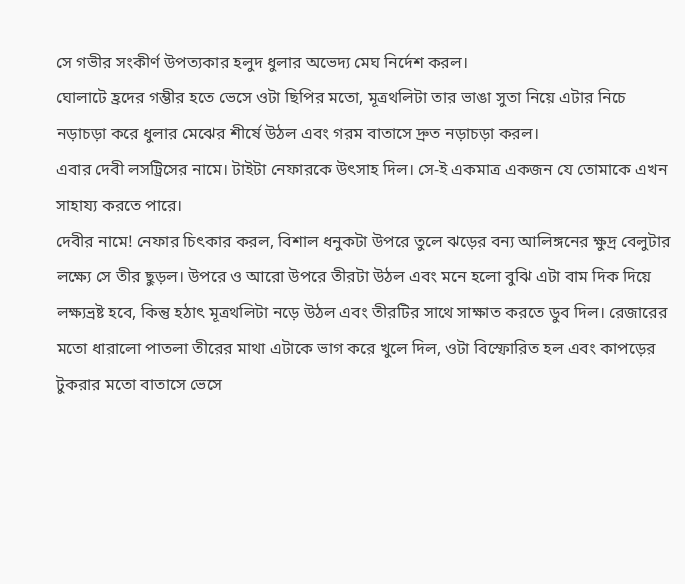সে গভীর সংকীর্ণ উপত্যকার হলুদ ধুলার অভেদ্য মেঘ নির্দেশ করল।
ঘোলাটে হ্রদের গম্ভীর হতে ভেসে ওটা ছিপির মতো, মূত্রথলিটা তার ভাঙা সুতা নিয়ে এটার নিচে নড়াচড়া করে ধুলার মেঝের শীর্ষে উঠল এবং গরম বাতাসে দ্রুত নড়াচড়া করল।
এবার দেবী লসট্রিসের নামে। টাইটা নেফারকে উৎসাহ দিল। সে-ই একমাত্র একজন যে তোমাকে এখন সাহায্য করতে পারে।
দেবীর নামে! নেফার চিৎকার করল, বিশাল ধনুকটা উপরে তুলে ঝড়ের বন্য আলিঙ্গনের ক্ষুদ্র বেলুটার লক্ষ্যে সে তীর ছুড়ল। উপরে ও আরো উপরে তীরটা উঠল এবং মনে হলো বুঝি এটা বাম দিক দিয়ে লক্ষ্যভ্রষ্ট হবে, কিন্তু হঠাৎ মূত্রথলিটা নড়ে উঠল এবং তীরটির সাথে সাক্ষাত করতে ডুব দিল। রেজারের মতো ধারালো পাতলা তীরের মাথা এটাকে ভাগ করে খুলে দিল, ওটা বিস্ফোরিত হল এবং কাপড়ের টুকরার মতো বাতাসে ভেসে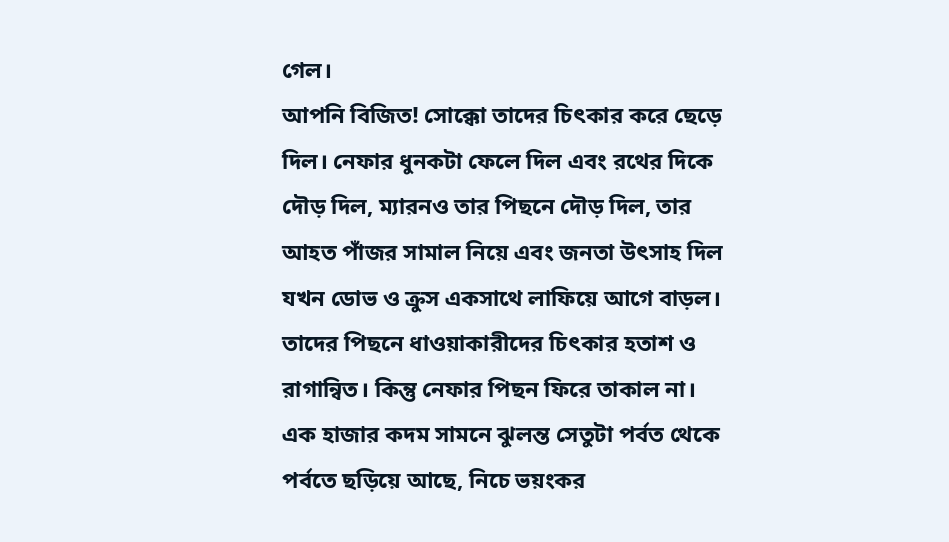গেল।
আপনি বিজিত! সোক্কো তাদের চিৎকার করে ছেড়ে দিল। নেফার ধুনকটা ফেলে দিল এবং রথের দিকে দৌড় দিল, ম্যারনও তার পিছনে দৌড় দিল, তার আহত পাঁজর সামাল নিয়ে এবং জনতা উৎসাহ দিল যখন ডোভ ও ক্রুস একসাথে লাফিয়ে আগে বাড়ল। তাদের পিছনে ধাওয়াকারীদের চিৎকার হতাশ ও রাগান্বিত। কিন্তু নেফার পিছন ফিরে তাকাল না।
এক হাজার কদম সামনে ঝুলন্ত সেতুটা পর্বত থেকে পর্বতে ছড়িয়ে আছে, নিচে ভয়ংকর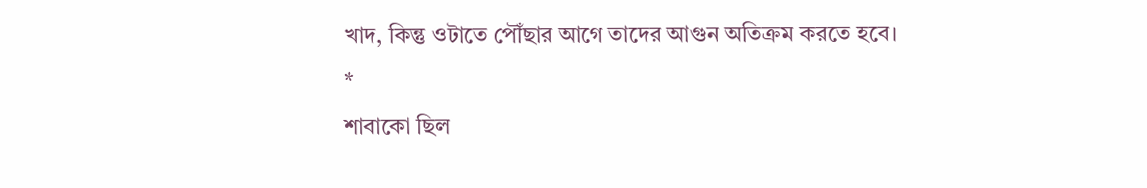খাদ, কিন্তু ওটাতে পৌঁছার আগে তাদের আগুন অতিক্রম করতে হবে।
*
শাবাকো ছিল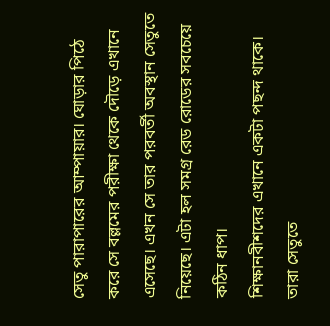সেতু পারাপারের আম্পায়ার। ঘোড়ার পিঠে করে সে বল্লমের পরীক্ষা থেকে দৌড়ে এখানে এসেছে। এখন সে তার পরবর্তী অবস্থান সেতুতে নিয়েছে। এটা হল সমগ্র রেড রোডের সবচেয়ে কঠিন ধাপ।
শিক্ষানবীশদের এখানে একটা পছন্দ থাকে। তারা সেতুতে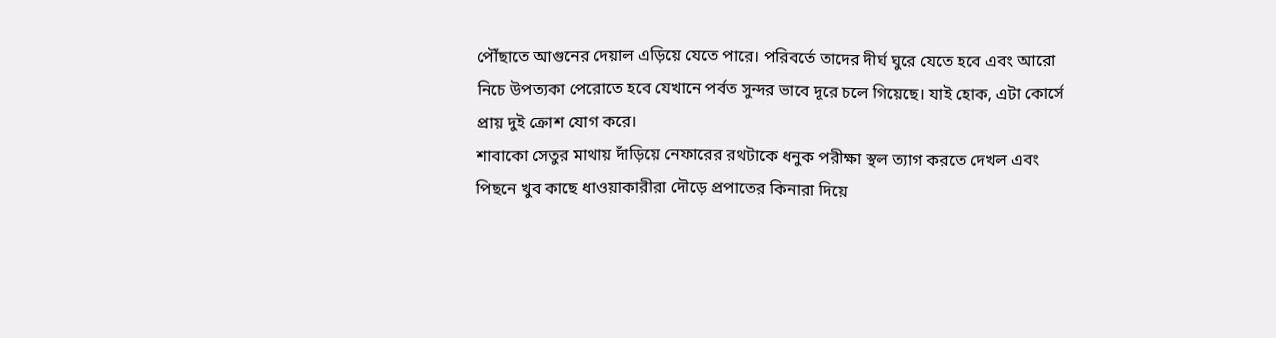পৌঁছাতে আগুনের দেয়াল এড়িয়ে যেতে পারে। পরিবর্তে তাদের দীর্ঘ ঘুরে যেতে হবে এবং আরো নিচে উপত্যকা পেরোতে হবে যেখানে পর্বত সুন্দর ভাবে দূরে চলে গিয়েছে। যাই হোক, এটা কোর্সে প্রায় দুই ক্রোশ যোগ করে।
শাবাকো সেতুর মাথায় দাঁড়িয়ে নেফারের রথটাকে ধনুক পরীক্ষা স্থল ত্যাগ করতে দেখল এবং পিছনে খুব কাছে ধাওয়াকারীরা দৌড়ে প্রপাতের কিনারা দিয়ে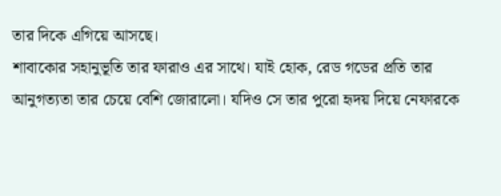তার দিকে এগিয়ে আসছে।
শাবাকোর সহানুভূতি তার ফারাও এর সাথে। যাই হোক, রেড গডের প্রতি তার আনুগত্যতা তার চেয়ে বেশি জোরালো। যদিও সে তার পুরো হৃদয় দিয়ে নেফারকে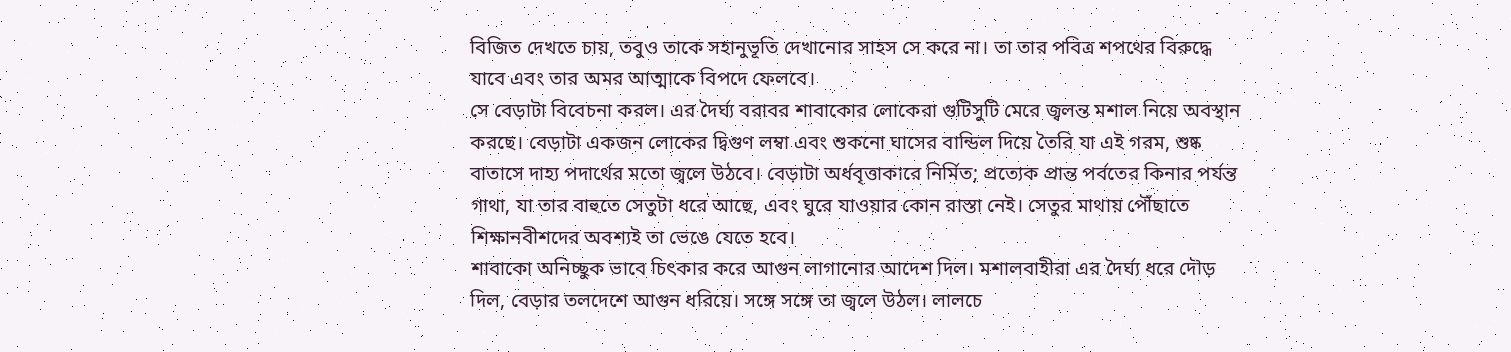বিজিত দেখতে চায়, তবুও তাকে সহানুভূতি দেখানোর সাহস সে করে না। তা তার পবিত্র শপথের বিরুদ্ধে যাবে এবং তার অমর আত্মাকে বিপদে ফেলবে।
সে বেড়াটা বিবেচনা করল। এর দৈর্ঘ্য বরাবর শাবাকোর লোকেরা গুটিসুটি মেরে জ্বলন্ত মশাল নিয়ে অবস্থান করছে। বেড়াটা একজন লোকের দ্বিগুণ লম্বা এবং শুকনো ঘাসের বান্ডিল দিয়ে তৈরি যা এই গরম, শুষ্ক বাতাসে দাহ্য পদার্থের মতো জ্বলে উঠবে। বেড়াটা অর্ধবৃত্তাকারে নির্মিত; প্রত্যেক প্রান্ত পর্বতের কিনার পর্যন্ত গাথা, যা তার বাহুতে সেতুটা ধরে আছে, এবং ঘুরে যাওয়ার কোন রাস্তা নেই। সেতুর মাথায় পৌঁছাতে শিক্ষানবীশদের অবশ্যই তা ভেঙে যেতে হবে।
শাবাকো অনিচ্ছুক ভাবে চিৎকার করে আগুন লাগানোর আদেশ দিল। মশালবাহীরা এর দৈর্ঘ্য ধরে দৌড় দিল, বেড়ার তলদেশে আগুন ধরিয়ে। সঙ্গে সঙ্গে তা জ্বলে উঠল। লালচে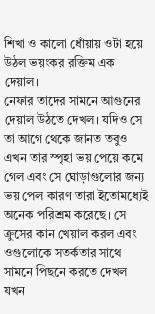শিখা ও কালো ধোঁয়ায় ওটা হয়ে উঠল ভয়ংকর রক্তিম এক দেয়াল।
নেফার তাদের সামনে আগুনের দেয়াল উঠতে দেখল। যদিও সে তা আগে থেকে জানত তবুও এখন তার স্পৃহা ভয় পেয়ে কমে গেল এবং সে ঘোড়াগুলোর জন্য ভয় পেল কারণ তারা ইতোমধ্যেই অনেক পরিশ্রম করেছে। সে ক্রুসের কান খেয়াল করল এবং ওগুলোকে সতর্কতার সাথে সামনে পিছনে করতে দেখল যখন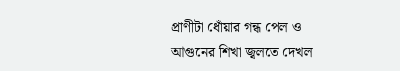প্রাণীটা ধোঁয়ার গন্ধ পেল ও আগুনের শিখা জ্বলতে দেখল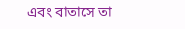এবং বাতাসে তা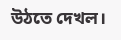উঠতে দেখল।